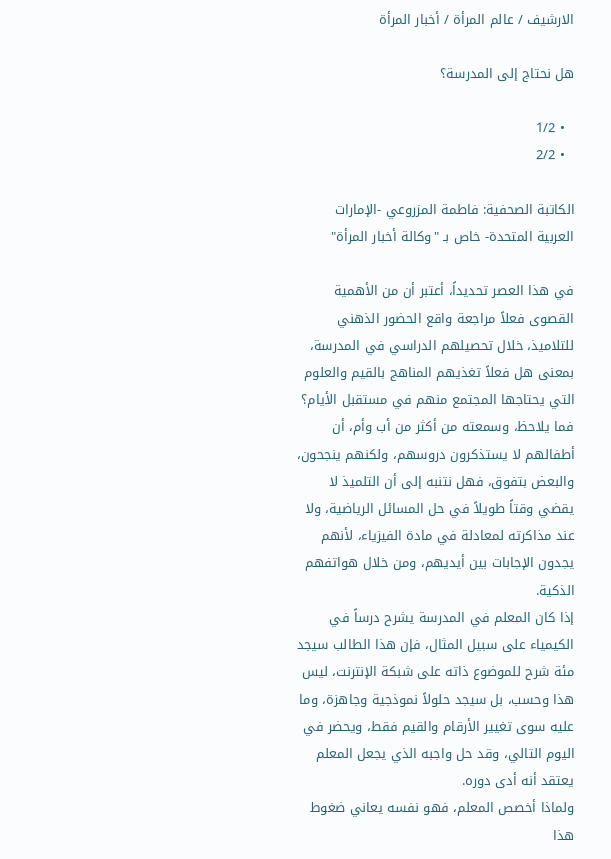الارشيف / عالم المرأة / أخبار المرأة

هل نحتاج إلى المدرسة؟

  • 1/2
  • 2/2

الكاتبة الصحفية: فاطمة المزروعي -الإمارات العربية المتحدة- خاص بـ "وكالة أخبار المرأة"

في هذا العصر تحديداً، أعتبر أن من الأهمية القصوى فعلاً مراجعة واقع الحضور الذهني للتلاميذ، خلال تحصيلهم الدراسي في المدرسة، بمعنى هل فعلاً تغذيهم المناهج بالقيم والعلوم التي يحتاجها المجتمع منهم في مستقبل الأيام؟
فما يلاحظ، وسمعته من أكثر من أب وأم، أن أطفالهم لا يستذكرون دروسهم، ولكنهم ينجحون، والبعض بتفوق، فهل نتنبه إلى أن التلميذ لا يقضي وقتاً طويلاً في حل المسائل الرياضية، ولا عند مذاكرته لمعادلة في مادة الفيزياء، لأنهم يجدون الإجابات بين أيديهم، ومن خلال هواتفهم الذكية.
إذا كان المعلم في المدرسة يشرح درساً في الكيمياء على سبيل المثال، فإن هذا الطالب سيجد مئة شرح للموضوع ذاته على شبكة الإنترنت، ليس هذا وحسب، بل سيجد حلولاً نموذجية وجاهزة، وما عليه سوى تغيير الأرقام والقيم فقط، ويحضر في اليوم التالي، وقد حل واجبه الذي يجعل المعلم يعتقد أنه أدى دوره.
ولماذا أخصص المعلم، فهو نفسه يعاني ضغوط هذا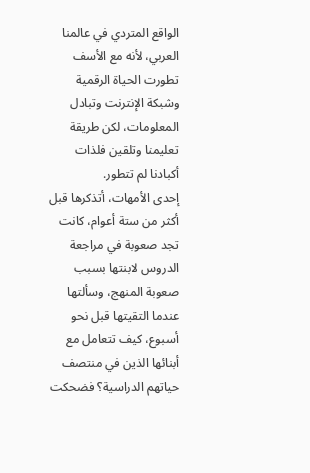الواقع المتردي في عالمنا العربي، لأنه مع الأسف تطورت الحياة الرقمية وشبكة الإنترنت وتبادل المعلومات، لكن طريقة تعليمنا وتلقين فلذات أكبادنا لم تتطور.
إحدى الأمهات، أتذكرها قبل أكثر من ستة أعوام، كانت تجد صعوبة في مراجعة الدروس لابنتها بسبب صعوبة المنهج، وسألتها عندما التقيتها قبل نحو أسبوع، كيف تتعامل مع أبنائها الذين في منتصف حياتهم الدراسية؟ فضحكت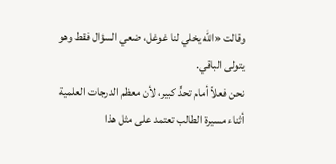وقالت «الله يخلي لنا غوغل، ضعي السؤال فقط وهو يتولى الباقي.
نحن فعلاً أمام تحدٍّ كبير، لأن معظم الدرجات العلمية أثناء مسيرة الطالب تعتمد على مثل هذا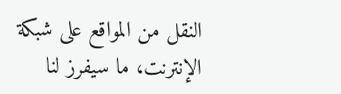النقل من المواقع على شبكة الإنترنت، ما سيفرز لنا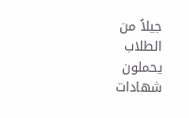جيلاً من الطلاب يحملون شهادات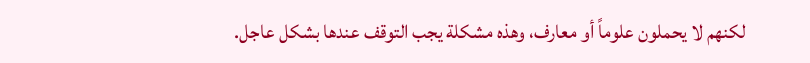لكنهم لا يحملون علوماً أو معارف، وهذه مشكلة يجب التوقف عندها بشكل عاجل.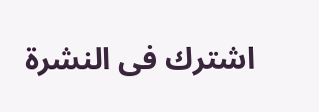اشترك فى النشرة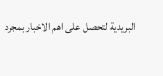البريدية لتحصل على اهم الاخبار بمجرد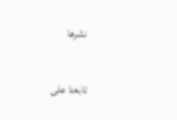نشرها

تابعنا على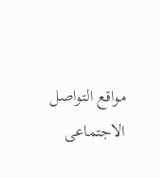مواقع التواصل الاجتماعى